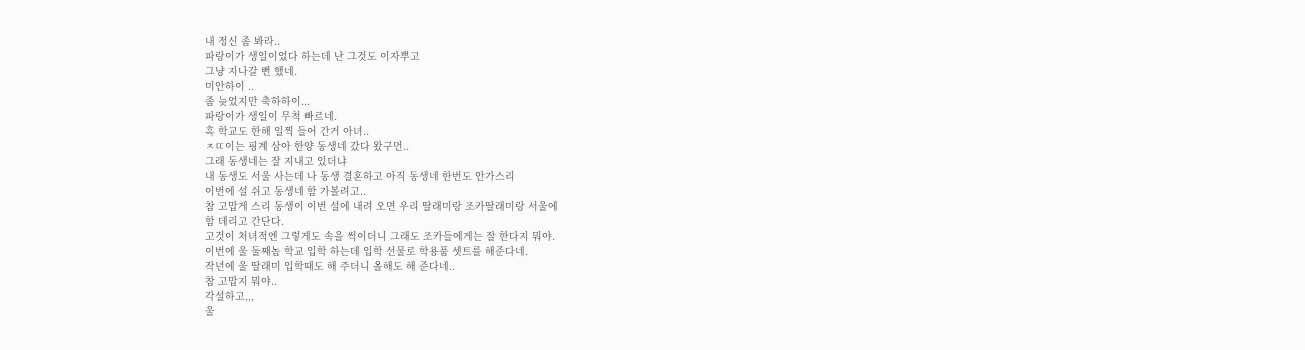내 정신 좀 봐라..
파랑이가 생일이었다 하는데 난 그것도 이자뿌고
그냥 지나갈 뻔 했네.
미안하이 ..
좀 늦었지만 축하하이...
파랑이가 생일이 무척 빠르네.
혹 학교도 한해 일찍 들어 간거 아녀..
ㅈㄸ이는 핑계 삼아 한양 동생네 갔다 왔구먼..
그래 동생네는 잘 지내고 있더냐
내 동생도 서울 사는데 나 동생 결혼하고 아직 동생네 한번도 안가스리
이번에 설 쉬고 동생네 함 가볼려고..
참 고맙게 스리 동생이 이번 설에 내려 오면 우리 딸래미랑 조카딸래미랑 서울에
함 데리고 간단다.
고것이 처녀적엔 그렇게도 속을 썩이더니 그래도 조카들에게는 잘 한다지 뭐야.
이번에 울 둘째놈 학교 입학 하는데 입학 선물로 학용품 셋트를 해준다네.
작년에 울 딸래미 입학때도 해 주더니 올해도 해 준다네..
참 고맙지 뭐야..
각설하고,,,
울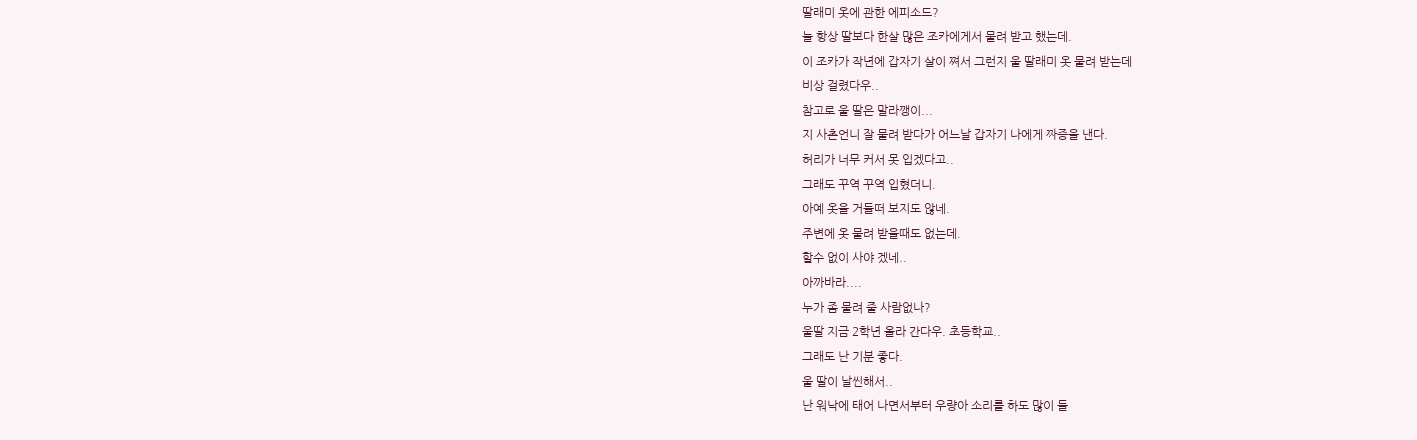딸래미 옷에 관한 에피소드?
늘 항상 딸보다 한살 많은 조카에게서 물려 받고 했는데.
이 조카가 작년에 갑자기 살이 쪄서 그런지 울 딸래미 옷 물려 받는데
비상 걸렸다우..
참고로 울 딸은 말라깽이...
지 사촌언니 잘 물려 받다가 어느날 갑자기 나에게 짜증을 낸다.
허리가 너무 커서 못 입겠다고..
그래도 꾸역 꾸역 입혔더니.
아예 옷을 거들떠 보지도 않네.
주변에 옷 물려 받을때도 없는데.
할수 없이 사야 겠네..
아까바라....
누가 좀 물려 줄 사람없나?
울딸 지금 2학년 올라 간다우. 초등학교..
그래도 난 기분 좋다.
울 딸이 날씬해서..
난 워낙에 태어 나면서부터 우량아 소리를 하도 많이 들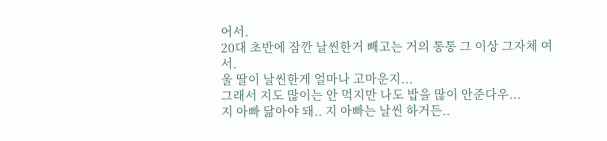어서.
20대 초반에 잠깐 날씬한거 빼고는 거의 통통 그 이상 그자체 여서.
울 딸이 날씬한게 얼마나 고마운지...
그래서 지도 많이는 안 먹지만 나도 밥을 많이 안준다우...
지 아빠 닮아야 돼.. 지 아빠는 날씬 하거든..